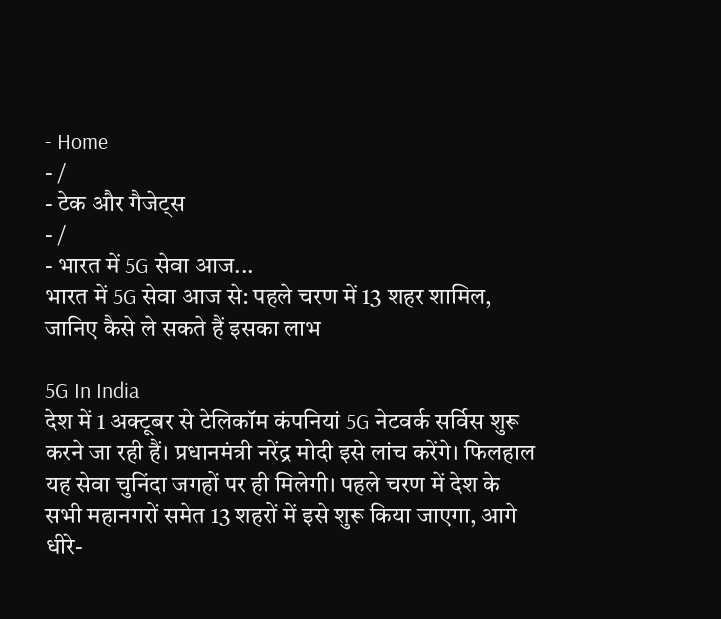- Home
- /
- टेक और गैजेट्स
- /
- भारत में 5G सेवा आज...
भारत में 5G सेवा आज से: पहले चरण में 13 शहर शामिल, जानिए कैसे ले सकते हैं इसका लाभ

5G In India
देश में 1 अक्टूबर से टेलिकॉम कंपनियां 5G नेटवर्क सर्विस शुरू करने जा रही हैं। प्रधानमंत्री नरेंद्र मोदी इसे लांच करेंगे। फिलहाल यह सेवा चुनिंदा जगहों पर ही मिलेगी। पहले चरण में देश के सभी महानगरों समेत 13 शहरों में इसे शुरू किया जाएगा, आगे धीरे-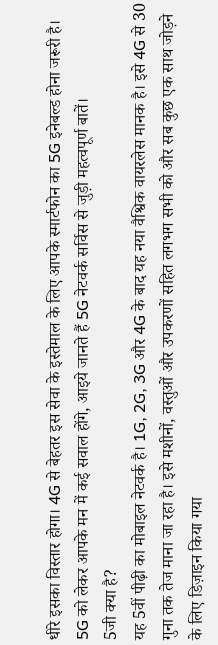धीरे इसका विस्तार होगा। 4G से बेहतर इस सेवा के इस्तेमाल के लिए आपके स्मार्टफोन का 5G इनेबल्ड होना जरूरी है। 5G को लेकर आपके मन में कई सवाल होंगे, आइये जानते हैं 5G नेटवर्क सर्विस से जुड़ी महत्वपूर्ण बातें।
5जी क्या है?
यह 5वीं पीढ़ी का मोबाइल नेटवर्क है। 1G, 2G, 3G और 4G के बाद यह नया वैश्विक वायरलेस मानक है। इसे 4G से 30 गुना तक तेज माना जा रहा है। इसे मशीनों, वस्तुओं और उपकरणों सहित लगभग सभी को और सब कुछ एक साथ जोड़ने के लिए डिज़ाइन किया गया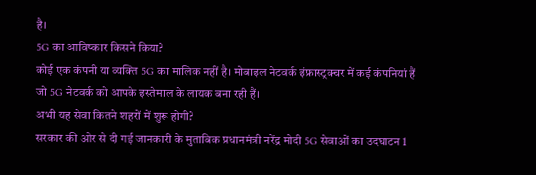है।
5G का आविष्कार किसने किया?
कोई एक कंपनी या व्यक्ति 5G का मालिक नहीं है। मोबाइल नेटवर्क इंफ्रास्ट्रक्चर में कई कंपनियां हैं जो 5G नेटवर्क को आपके इस्तेमाल के लायक बना रही हैं।
अभी यह सेवा कितने शहरों में शुरू होगी?
सरकार की ओर से दी गई जानकारी के मुताबिक प्रधानमंत्री नरेंद्र मोदी 5G सेवाओं का उदघाटन 1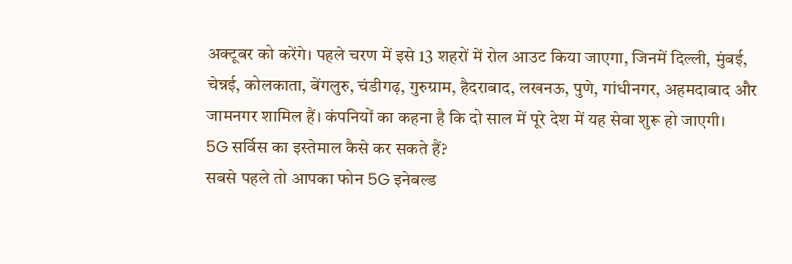अक्टूबर को करेंगे। पहले चरण में इसे 13 शहरों में रोल आउट किया जाएगा, जिनमें दिल्ली, मुंबई, चेन्नई, कोलकाता, बेंगलुरु, चंडीगढ़, गुरुग्राम, हैदराबाद, लखनऊ, पुणे, गांधीनगर, अहमदाबाद और जामनगर शामिल हैं। कंपनियों का कहना है कि दो साल में पूरे देश में यह सेवा शुरू हो जाएगी।
5G सर्विस का इस्तेमाल कैसे कर सकते हैं?
सबसे पहले तो आपका फोन 5G इनेबल्ड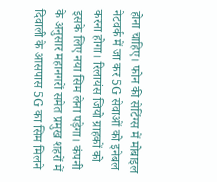होना चाहिए। फोन की सेटिंग्स में मोबाइल नेटवर्क में जा कर 5G सेवाओं को इनेबल करना होगा। रिलायंस जियो ग्राहकों को इसके लिए नया सिम लेना पड़ेगा। कंपनी के अनुसार महानगरों समेत प्रमुख शहरों में दिवाली के आसपास 5G का सिम मिलने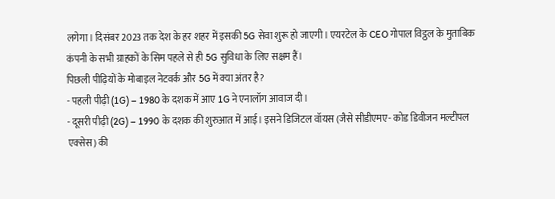लगेगा। दिसंबर 2023 तक देश के हर शहर में इसकी 5G सेवा शुरू हो जाएगी। एयरटेल के CEO गोपाल विट्ठल के मुताबिक कंपनी के सभी ग्राहकों के सिम पहले से ही 5G सुविधा के लिए सक्षम हैं।
पिछली पीढ़ियों के मोबाइल नेटवर्क और 5G में क्या अंतर है?
- पहली पीढ़ी (1G) – 1980 के दशक में आए 1G ने एनालॉग आवाज दी।
- दूसरी पीढ़ी (2G) – 1990 के दशक की शुरुआत में आई। इसने डिजिटल वॉयस (जैसे सीडीएमए- कोड डिवीजन मल्टीपल एक्सेस) की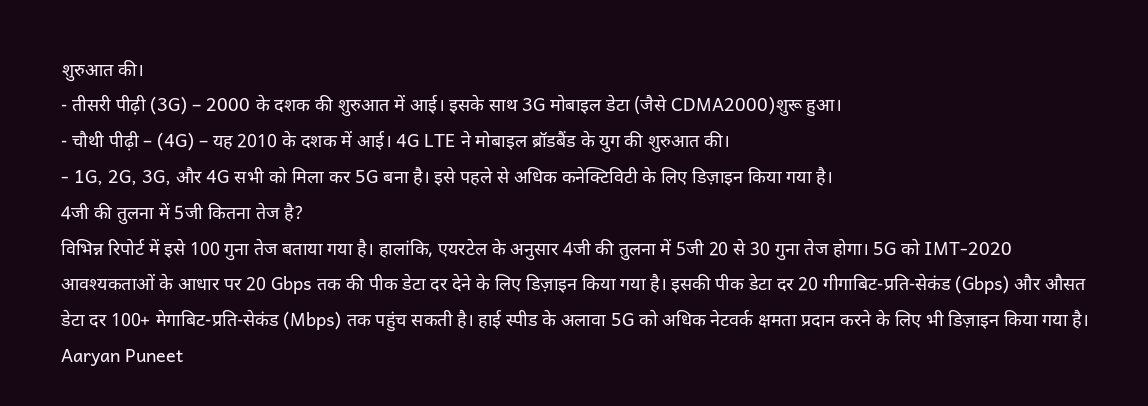शुरुआत की।
- तीसरी पीढ़ी (3G) – 2000 के दशक की शुरुआत में आई। इसके साथ 3G मोबाइल डेटा (जैसे CDMA2000)शुरू हुआ।
- चौथी पीढ़ी – (4G) – यह 2010 के दशक में आई। 4G LTE ने मोबाइल ब्रॉडबैंड के युग की शुरुआत की।
- 1G, 2G, 3G, और 4G सभी को मिला कर 5G बना है। इसे पहले से अधिक कनेक्टिविटी के लिए डिज़ाइन किया गया है।
4जी की तुलना में 5जी कितना तेज है?
विभिन्न रिपोर्ट में इसे 100 गुना तेज बताया गया है। हालांकि, एयरटेल के अनुसार 4जी की तुलना में 5जी 20 से 30 गुना तेज होगा। 5G को IMT-2020 आवश्यकताओं के आधार पर 20 Gbps तक की पीक डेटा दर देने के लिए डिज़ाइन किया गया है। इसकी पीक डेटा दर 20 गीगाबिट-प्रति-सेकंड (Gbps) और औसत डेटा दर 100+ मेगाबिट-प्रति-सेकंड (Mbps) तक पहुंच सकती है। हाई स्पीड के अलावा 5G को अधिक नेटवर्क क्षमता प्रदान करने के लिए भी डिज़ाइन किया गया है।
Aaryan Puneet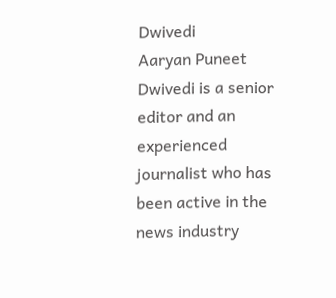Dwivedi
Aaryan Puneet Dwivedi is a senior editor and an experienced journalist who has been active in the news industry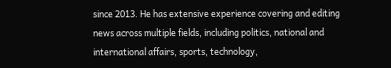since 2013. He has extensive experience covering and editing news across multiple fields, including politics, national and international affairs, sports, technology,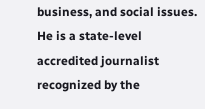business, and social issues. He is a state-level accredited journalist recognized by the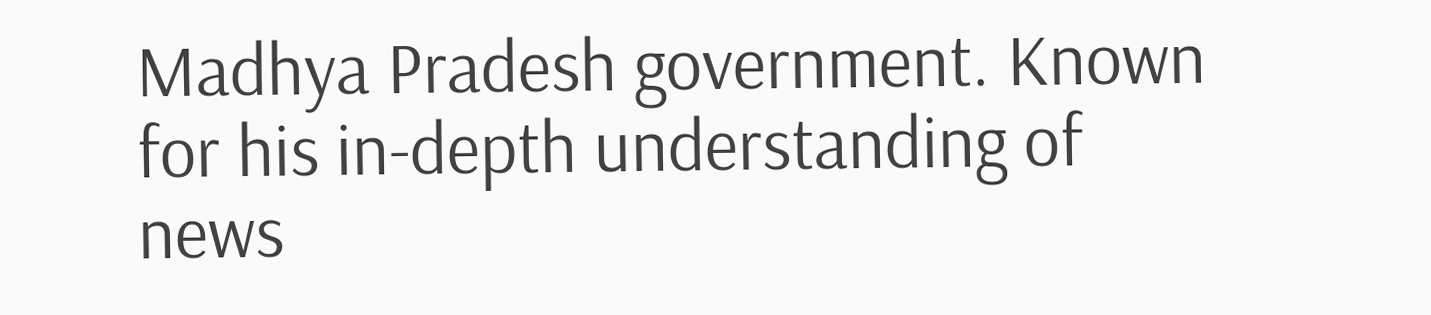Madhya Pradesh government. Known for his in-depth understanding of news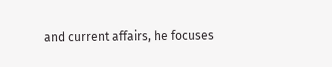and current affairs, he focuses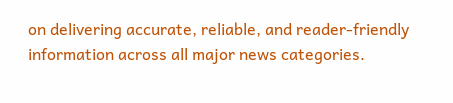on delivering accurate, reliable, and reader-friendly information across all major news categories.